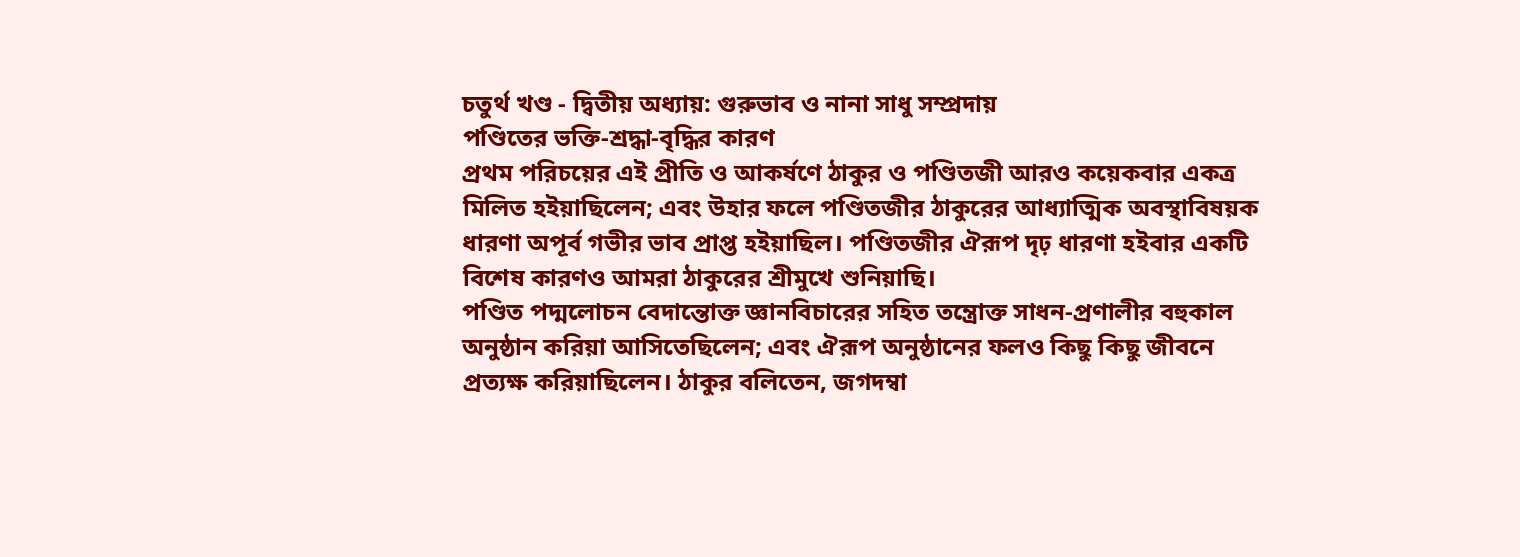চতুর্থ খণ্ড - দ্বিতীয় অধ্যায়: গুরুভাব ও নানা সাধু সম্প্রদায়
পণ্ডিতের ভক্তি-শ্রদ্ধা-বৃদ্ধির কারণ
প্রথম পরিচয়ের এই প্রীতি ও আকর্ষণে ঠাকুর ও পণ্ডিতজী আরও কয়েকবার একত্র মিলিত হইয়াছিলেন; এবং উহার ফলে পণ্ডিতজীর ঠাকুরের আধ্যাত্মিক অবস্থাবিষয়ক ধারণা অপূর্ব গভীর ভাব প্রাপ্ত হইয়াছিল। পণ্ডিতজীর ঐরূপ দৃঢ় ধারণা হইবার একটি বিশেষ কারণও আমরা ঠাকুরের শ্রীমুখে শুনিয়াছি।
পণ্ডিত পদ্মলোচন বেদান্তোক্ত জ্ঞানবিচারের সহিত তন্ত্রোক্ত সাধন-প্রণালীর বহুকাল অনুষ্ঠান করিয়া আসিতেছিলেন; এবং ঐরূপ অনুষ্ঠানের ফলও কিছু কিছু জীবনে প্রত্যক্ষ করিয়াছিলেন। ঠাকুর বলিতেন, জগদম্বা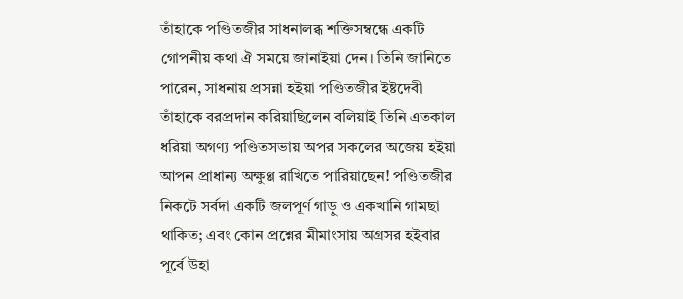তাঁহাকে পণ্ডিতজীর সাধনালব্ধ শক্তিসম্বন্ধে একটি গোপনীয় কথা ঐ সময়ে জানাইয়া দেন। তিনি জানিতে পারেন, সাধনায় প্রসন্না হইয়া পণ্ডিতজীর ইষ্টদেবী তাঁহাকে বরপ্রদান করিয়াছিলেন বলিয়াই তিনি এতকাল ধরিয়া অগণ্য পণ্ডিতসভায় অপর সকলের অজেয় হইয়া আপন প্রাধান্য অক্ষুণ্ণ রাখিতে পারিয়াছেন! পণ্ডিতজীর নিকটে সর্বদা একটি জলপূর্ণ গাড়ু ও একখানি গামছা থাকিত; এবং কোন প্রশ্নের মীমাংসায় অগ্রসর হইবার পূর্বে উহা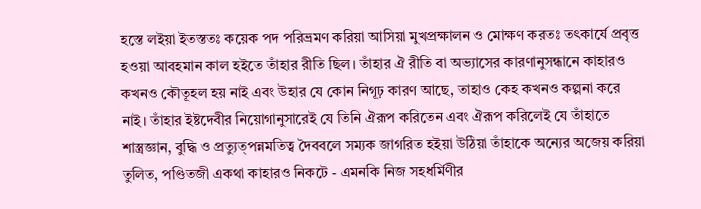হস্তে লইয়া ইতস্ততঃ কয়েক পদ পরিভ্রমণ করিয়া আসিয়া মুখপ্রক্ষালন ও মোক্ষণ করতঃ তৎকার্যে প্রবৃত্ত হওয়া আবহমান কাল হইতে তাঁহার রীতি ছিল। তাঁহার ঐ রীতি বা অভ্যাসের কারণানুসন্ধানে কাহারও কখনও কৌতূহল হয় নাই এবং উহার যে কোন নিগূঢ় কারণ আছে, তাহাও কেহ কখনও কল্পনা করে নাই। তাঁহার ইষ্টদেবীর নিয়োগানুসারেই যে তিনি ঐরূপ করিতেন এবং ঐরূপ করিলেই যে তাঁহাতে শাস্ত্রজ্ঞান, বুদ্ধি ও প্রত্যুত্পন্নমতিত্ব দৈববলে সম্যক জাগরিত হইয়া উঠিয়া তাঁহাকে অন্যের অজেয় করিয়া তুলিত, পণ্ডিতজী একথা কাহারও নিকটে - এমনকি নিজ সহধর্মিণীর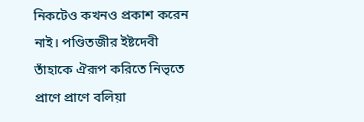নিকটেও কখনও প্রকাশ করেন নাই। পণ্ডিতজীর ইষ্টদেবী তাঁহাকে ঐরূপ করিতে নিভৃতে প্রাণে প্রাণে বলিয়া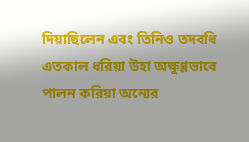দিয়াছিলেন এবং তিনিও তদবধি এতকাল ধরিয়া উহা অক্ষুণ্ণভাবে পালন করিয়া অন্যের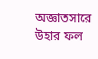অজ্ঞাতসারে উহার ফল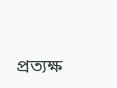প্রত্যক্ষ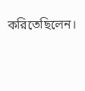করিতেছিলেন।